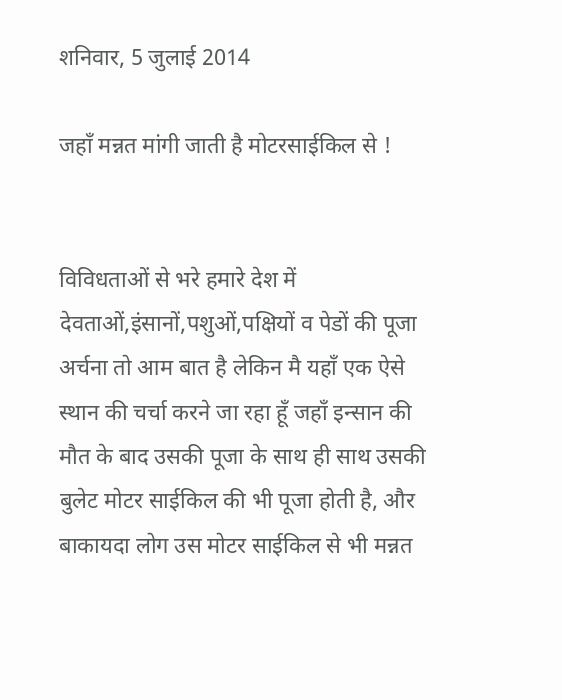शनिवार, 5 जुलाई 2014

जहाँ मन्नत मांगी जाती है मोटरसाईकिल से !


विविधताओं से भरे हमारे देश में देवताओं,इंसानों,पशुओं,पक्षियों व पेडों की पूजा अर्चना तो आम बात है लेकिन मै यहाँ एक ऐसे स्थान की चर्चा करने जा रहा हूँ जहाँ इन्सान की मौत के बाद उसकी पूजा के साथ ही साथ उसकी बुलेट मोटर साईकिल की भी पूजा होती है, और बाकायदा लोग उस मोटर साईकिल से भी मन्नत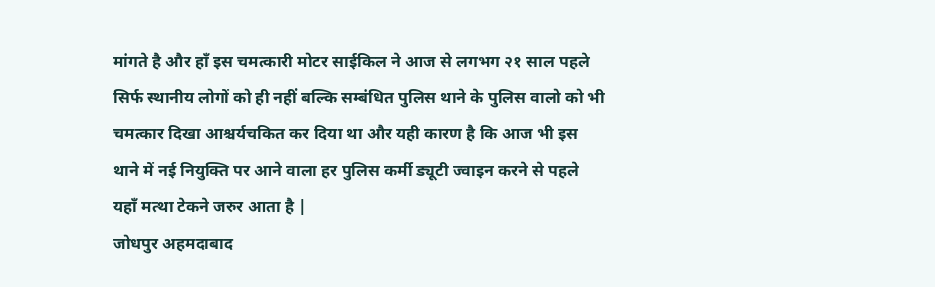मांगते है और हाँ इस चमत्कारी मोटर साईकिल ने आज से लगभग २१ साल पहले सिर्फ स्थानीय लोगों को ही नहीं बल्कि सम्बंधित पुलिस थाने के पुलिस वालो को भी चमत्कार दिखा आश्चर्यचकित कर दिया था और यही कारण है कि आज भी इस थाने में नई नियुक्ति पर आने वाला हर पुलिस कर्मी ड्यूटी ज्वाइन करने से पहले यहाँ मत्था टेकने जरुर आता है |
जोधपुर अहमदाबाद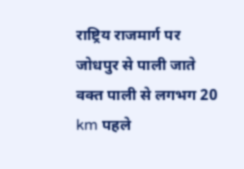राष्ट्रिय राजमार्ग पर जोधपुर से पाली जाते वक्त पाली से लगभग 20 km पहले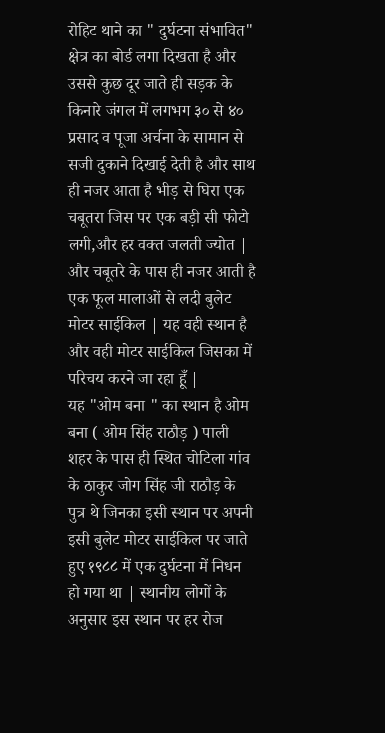रोहिट थाने का " दुर्घटना संभावित" क्षेत्र का बोर्ड लगा दिखता है और उससे कुछ दूर जाते ही सड़क के किनारे जंगल में लगभग ३० से ४० प्रसाद व पूजा अर्चना के सामान से सजी दुकाने दिखाई देती है और साथ ही नजर आता है भीड़ से घिरा एक चबूतरा जिस पर एक बड़ी सी फोटो लगी,और हर वक्त जलती ज्योत | और चबूतरे के पास ही नजर आती है एक फूल मालाओं से लदी बुलेट मोटर साईकिल | यह वही स्थान है और वही मोटर साईकिल जिसका में परिचय करने जा रहा हूँ |
यह "ओम बना " का स्थान है ओम बना ( ओम सिंह राठौड़ ) पाली शहर के पास ही स्थित चोटिला गांव के ठाकुर जोग सिंह जी राठौड़ के पुत्र थे जिनका इसी स्थान पर अपनी इसी बुलेट मोटर साईकिल पर जाते हुए १९८८ में एक दुर्घटना में निधन हो गया था | स्थानीय लोगों के अनुसार इस स्थान पर हर रोज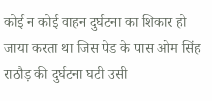कोई न कोई वाहन दुर्घटना का शिकार हो जाया करता था जिस पेड के पास ओम सिंह राठौड़ की दुर्घटना घटी उसी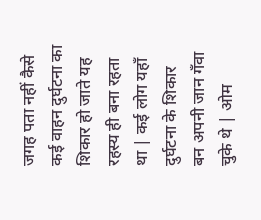जगह पता नहीं कैसे कई वाहन दुर्घटना का शिकार हो जाते यह रहस्य ही बना रहता था | कई लोग यहाँ दुर्घटना के शिकार बन अपनी जान गँवा चुके थे | ओम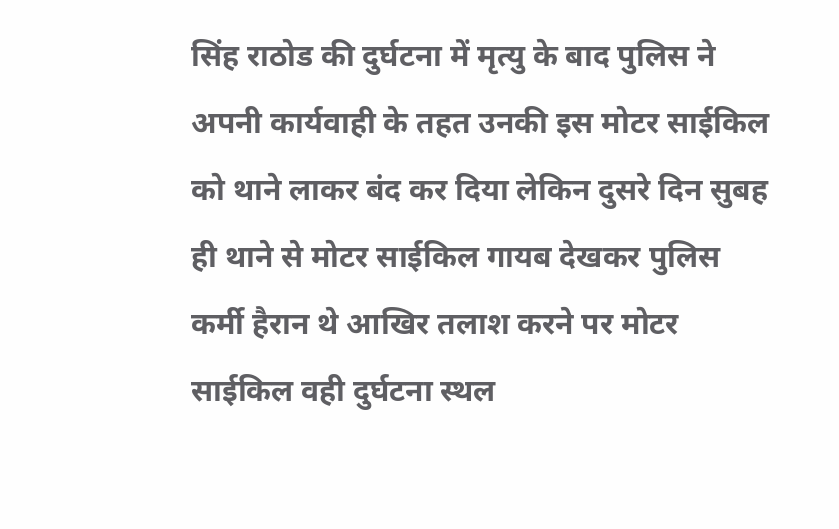सिंह राठोड की दुर्घटना में मृत्यु के बाद पुलिस ने अपनी कार्यवाही के तहत उनकी इस मोटर साईकिल को थाने लाकर बंद कर दिया लेकिन दुसरे दिन सुबह ही थाने से मोटर साईकिल गायब देखकर पुलिस कर्मी हैरान थे आखिर तलाश करने पर मोटर साईकिल वही दुर्घटना स्थल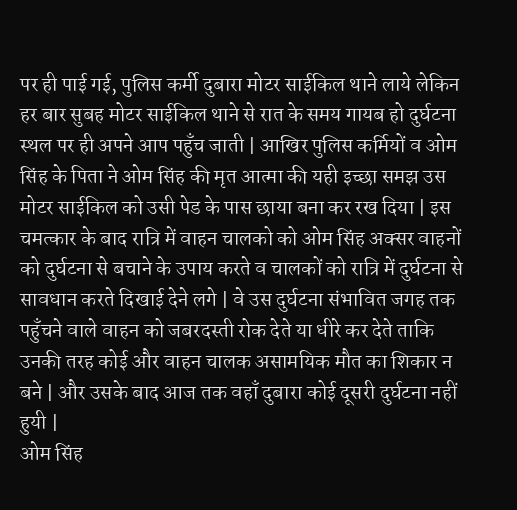पर ही पाई गई, पुलिस कर्मी दुबारा मोटर साईकिल थाने लाये लेकिन हर बार सुबह मोटर साईकिल थाने से रात के समय गायब हो दुर्घटना स्थल पर ही अपने आप पहुँच जाती | आखिर पुलिस कर्मियों व ओम सिंह के पिता ने ओम सिंह की मृत आत्मा की यही इच्छा समझ उस मोटर साईकिल को उसी पेड के पास छाया बना कर रख दिया | इस चमत्कार के बाद रात्रि में वाहन चालको को ओम सिंह अक्सर वाहनों को दुर्घटना से बचाने के उपाय करते व चालकों को रात्रि में दुर्घटना से सावधान करते दिखाई देने लगे | वे उस दुर्घटना संभावित जगह तक पहुँचने वाले वाहन को जबरदस्ती रोक देते या धीरे कर देते ताकि उनकी तरह कोई और वाहन चालक असामयिक मौत का शिकार न बने | और उसके बाद आज तक वहाँ दुबारा कोई दूसरी दुर्घटना नहीं हुयी |
ओम सिंह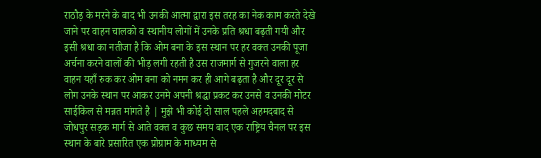राठौड़ के मरने के बाद भी उनकी आत्मा द्वारा इस तरह का नेक काम करते देखे जाने पर वाहन चालको व स्थानीय लोगों में उनके प्रति श्रधा बढ़ती गयी और इसी श्रधा का नतीजा है कि ओम बना के इस स्थान पर हर वक्त उनकी पूजा अर्चना करने वालों की भीड़ लगी रहती है उस राजमार्ग से गुजरने वाला हर वाहन यहाँ रुक कर ओम बना को नमन कर ही आगे बढ़ता है और दूर दूर से लोग उनके स्थान पर आकर उनमे अपनी श्रद्धा प्रकट कर उनसे व उनकी मोटर साईकिल से मन्नत मांगते है | मुझे भी कोई दो साल पहले अहमदबाद से जोधपुर सड़क मार्ग से आते वक्त व कुछ समय बाद एक राष्ट्रिय चैनल पर इस स्थान के बारे प्रसारित एक प्रोग्राम के माध्यम से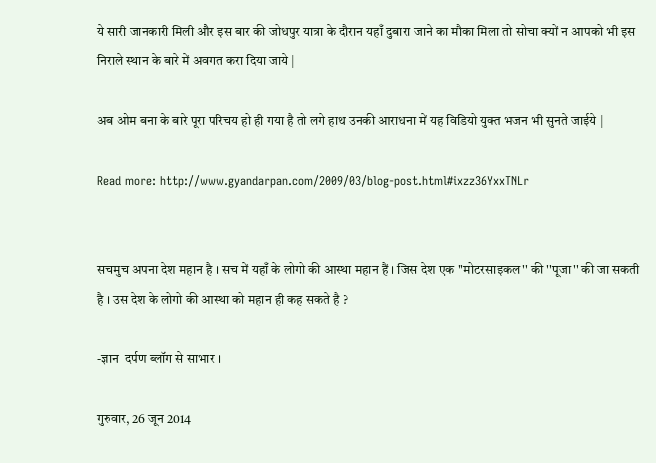ये सारी जानकारी मिली और इस बार की जोधपुर यात्रा के दौरान यहाँ दुबारा जाने का मौका मिला तो सोचा क्यों न आपको भी इस निराले स्थान के बारे में अवगत करा दिया जाये |

अब ओम बना के बारे पूरा परिचय हो ही गया है तो लगे हाथ उनकी आराधना में यह विडियो युक्त भजन भी सुनते जाईये |

Read more: http://www.gyandarpan.com/2009/03/blog-post.html#ixzz36YxxTNLr


सचमुच अपना देश महान है । सच में यहाँ के लोगो की आस्था महान हैं । जिस देश एक ''मोटरसाइकल'' की ''पूजा'' की जा सकती है । उस देश के लोगो की आस्था को महान ही कह सकते है ?

-ज्ञान  दर्पण ब्लॉग से साभार ।

गुरुवार, 26 जून 2014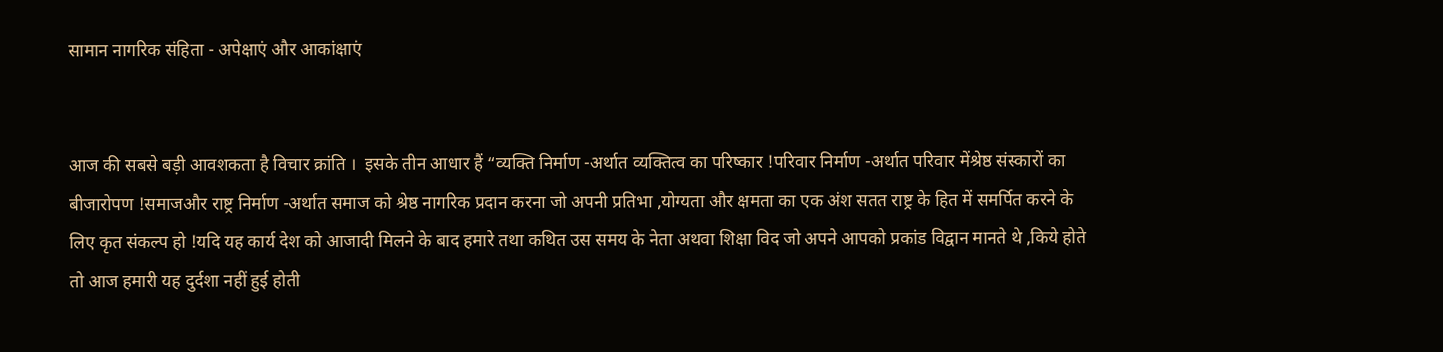सामान नागरिक संहिता - अपेक्षाएं और आकांक्षाएं


आज की सबसे बड़ी आवशकता है विचार क्रांति ।  इसके तीन आधार हैं “व्यक्ति निर्माण -अर्थात व्यक्तित्व का परिष्कार !परिवार निर्माण -अर्थात परिवार मेंश्रेष्ठ संस्कारों का बीजारोपण !समाजऔर राष्ट्र निर्माण -अर्थात समाज को श्रेष्ठ नागरिक प्रदान करना जो अपनी प्रतिभा ,योग्यता और क्षमता का एक अंश सतत राष्ट्र के हित में समर्पित करने के लिए कृत संकल्प हो !यदि यह कार्य देश को आजादी मिलने के बाद हमारे तथा कथित उस समय के नेता अथवा शिक्षा विद जो अपने आपको प्रकांड विद्वान मानते थे ,किये होते तो आज हमारी यह दुर्दशा नहीं हुई होती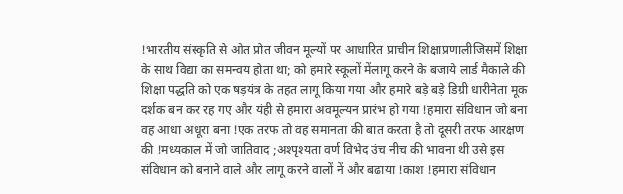!भारतीय संस्कृति से ओत प्रोत जीवन मूल्यों पर आधारित प्राचीन शिक्षाप्रणालीजिसमें शिक्षा के साथ विद्या का समन्वय होता था; को हमारे स्कूलों मेंलागू करने के बजाये लार्ड मैकाले की शिक्षा पद्धति को एक षड़यंत्र के तहत लागू किया गया और हमारे बड़े बड़े डिग्री धारीनेता मूक दर्शक बन कर रह गए और यंही से हमारा अवमूल्यन प्रारंभ हो गया !हमारा संविधान जो बना वह आधा अधूरा बना !एक तरफ तो वह समानता की बात करता है तो दूसरी तरफ आरक्षण की !मध्यकाल में जो जातिवाद ;अश्पृश्यता वर्ण विभेद उंच नीच की भावना थी उसे इस संविधान को बनाने वाले और लागू करने वालों नें और बढाया !काश !हमारा संविधान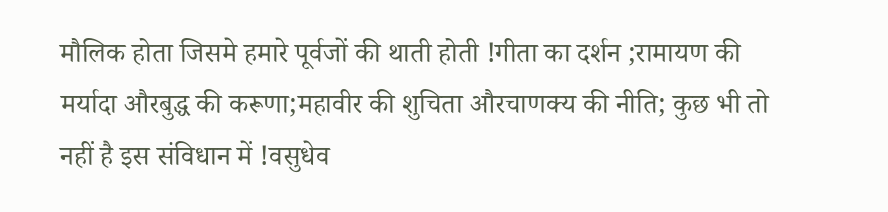मौलिक होता जिसमे हमारे पूर्वजों की थाती होती !गीता का दर्शन ;रामायण की मर्यादा औरबुद्ध की करूणा;महावीर की शुचिता औरचाणक्य की नीति; कुछ भी तो नहीं है इस संविधान में !वसुधेव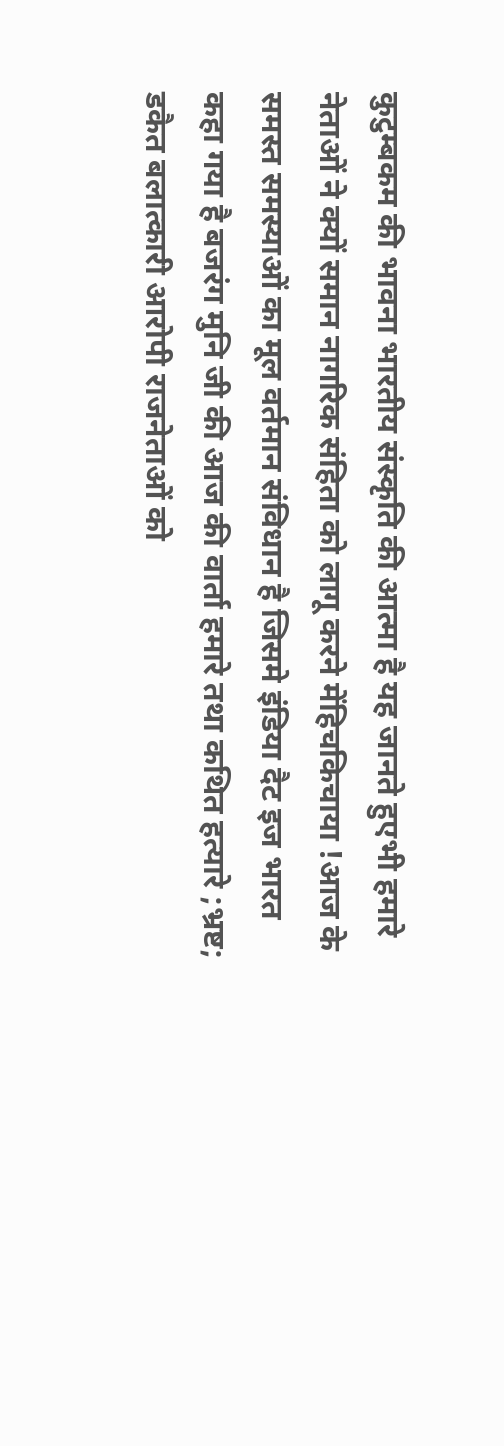कुटुम्बकम की भावना भारतीय संस्कृति की आत्मा है यह जानते हुएभी हमारे नेताओं ने क्यों समान नागरिक संहिता को लागू करने मेंहिचकिचाया !आज के समस्त समस्याओं का मूल वर्तमान संविधान है जिसमे इंडिया दैट इज भारत कहा गया है बजरंग मुनि जी की आज की वार्ता हमारे तथा कथित हत्यारे ;भ्रष्ट; डकैत बलात्कारी आरोपी राजनेताओं को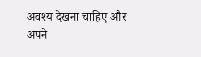अवश्य देखना चाहिए और अपने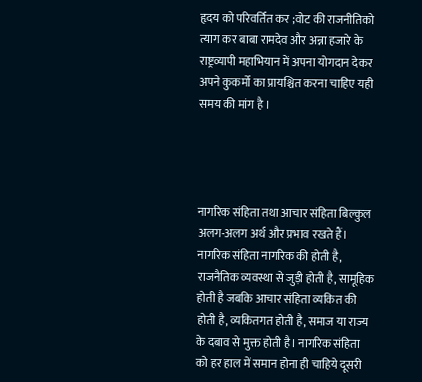हृदय को परिवर्तित कर ;वोट की राजनीतिको त्याग कर बाबा रामदेव और अन्ना हजारे के राष्ट्रव्यापी महाभियान में अपना योगदान देकर अपने कुकर्मो का प्रायश्चित करना चाहिए यही समय की मांग है ।




नागरिक संहिता तथा आचार संहिता बिल्कुल अलग-अलग अर्थ और प्रभाव रखते हैं। नागरिक संहिता नागरिक की होती है, राजनैतिक व्यवस्था से जुड़ी होती है, सामूहिक होती है जबकि आचार संहिता व्यकित की होती है, व्यकितगत होती है, समाज या राज्य के दबाव से मुक्त होती है। नागरिक संहिता को हर हाल में समान होना ही चाहिये दूसरी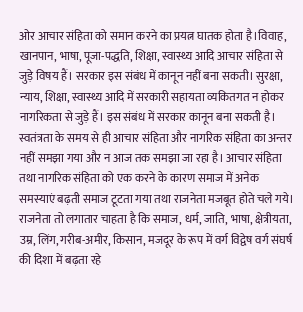ओर आचार संहिता को समान करने का प्रयत्न घातक होता है।विवाह, खानपान, भाषा, पूजा-पद्धति, शिक्षा, स्वास्थ्य आदि आचार संहिता से जुड़े विषय हैं। सरकार इस संबंध में कानून नहीं बना सकती। सुरक्षा, न्याय, शिक्षा, स्वास्थ्य आदि में सरकारी सहायता व्यकितगत न होकर नागरिकता से जुड़े हैं। इस संबंध में सरकार कानून बना सकती है।
स्वतंत्रता के समय से ही आचार संहिता और नागरिक संहिता का अन्तर नहीं समझा गया और न आज तक समझा जा रहा है। आचार संहिता तथा नागरिक संहिता को एक करने के कारण समाज में अनेक समस्याएं बढ़ती समाज टूटता गया तथा राजनेता मजबूत होते चले गये। राजनेता तो लगातार चाहता है कि समाज, धर्म, जाति, भाषा, क्षेत्रीयता, उम्र, लिंग, गरीब-अमीर, किसान, मजदूर के रूप में वर्ग विद्वेष वर्ग संघर्ष की दिशा में बढ़ता रहे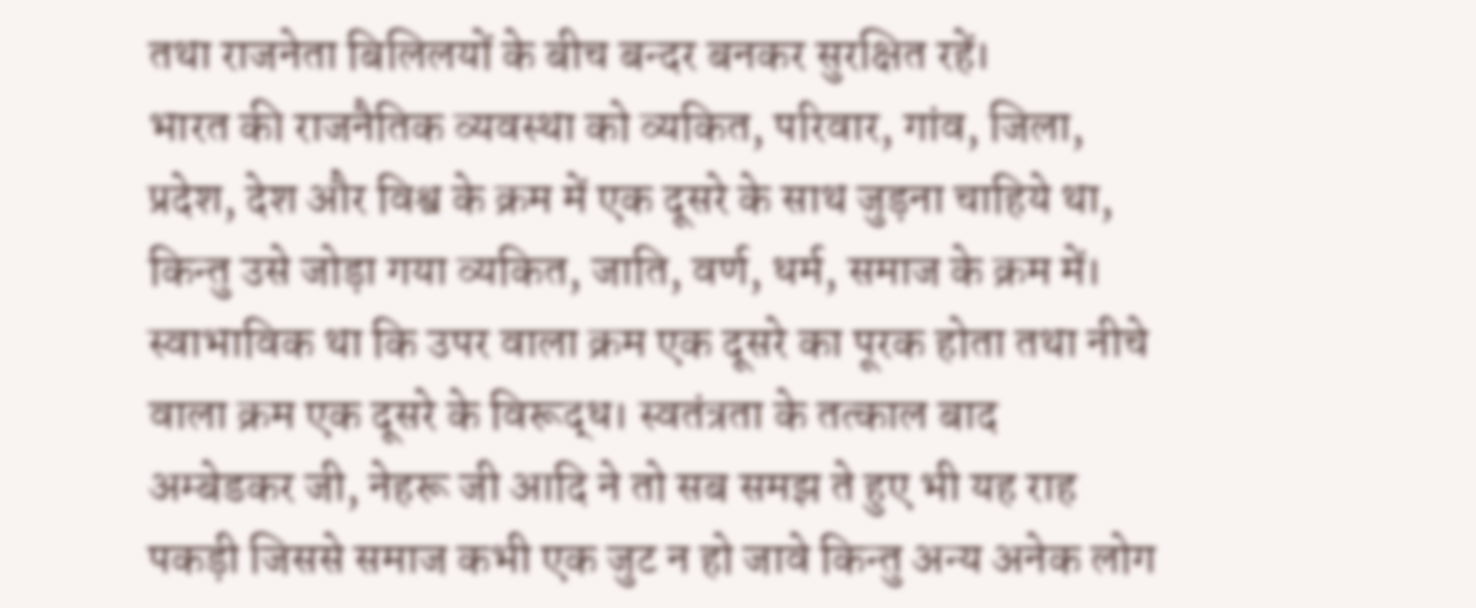तथा राजनेता बिलिलयों के बीच बन्दर बनकर सुरक्षित रहें।
भारत की राजनैतिक व्यवस्था को व्यकित, परिवार, गांव, जिला, प्रदेश, देश और विश्व के क्रम में एक दूसरे के साथ जुड़ना चाहिये था, किन्तु उसे जोड़ा गया व्यकित, जाति, वर्ण, धर्म, समाज के क्रम में। स्वाभाविक था कि उपर वाला क्रम एक दूसरे का पूरक होता तथा नीचे वाला क्रम एक दूसरे के विरूद्ध। स्वतंत्रता के तत्काल बाद अम्बेडकर जी, नेहरू जी आदि ने तो सब समझ ते हुए भी यह राह पकड़ी जिससे समाज कभी एक जुट न हो जावे किन्तु अन्य अनेक लोग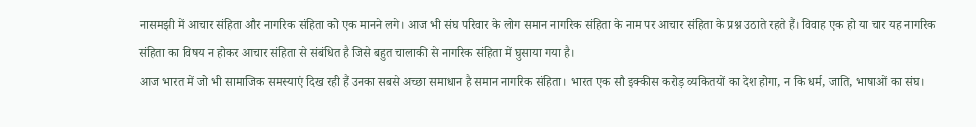नासमझी में आचार संहिता और नागरिक संहिता को एक मानने लगे। आज भी संघ परिवार के लोग समान नागरिक संहिता के नाम पर आचार संहिता के प्रश्न उठाते रहते हैं। विवाह एक हो या चार यह नागरिक संहिता का विषय न होकर आचार संहिता से संबंधित है जिसे बहुत चालाकी से नागरिक संहिता में घुसाया गया है।
आज भारत में जो भी सामाजिक समस्याएं दिख रही हैं उनका सबसे अच्छा समाधान है समान नागरिक संहिता। भारत एक सौ इक्कीस करोड़ व्यकितयों का देश होगा, न कि धर्म, जाति, भाषाओं का संघ।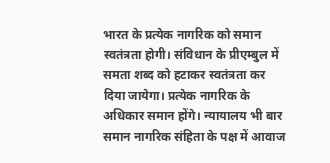भारत के प्रत्येक नागरिक को समान स्वतंत्रता होगी। संविधान के प्रीएम्बुल में समता शब्द को हटाकर स्वतंत्रता कर दिया जायेगा। प्रत्येक नागरिक के अधिकार समान होंगे। न्यायालय भी बार समान नागरिक संहिता के पक्ष में आवाज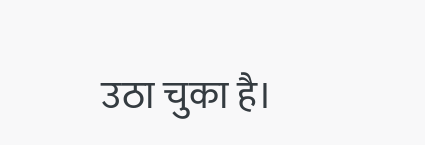उठा चुका है।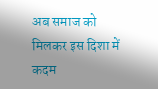अब समाज को मिलकर इस दिशा में कदम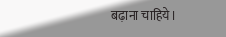बढ़ाना चाहिये।